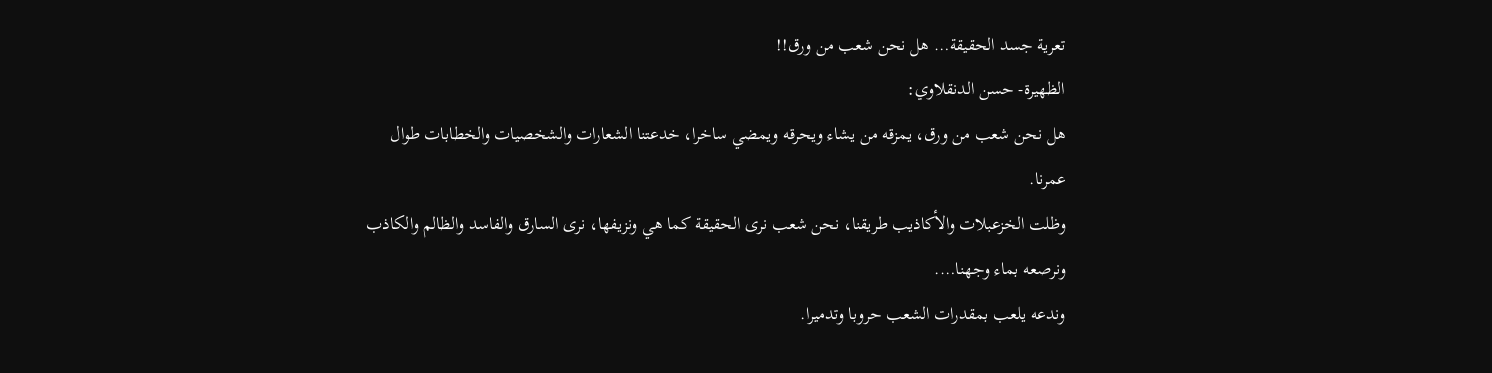تعرية جسد الحقيقة… هل نحن شعب من ورق!!
الظهيرة- حسن الدنقلاوي:
هل نحن شعب من ورق، يمزقه من يشاء ويحرقه ويمضي ساخرا، خدعتنا الشعارات والشخصيات والخطابات طوال عمرنا.
وظلت الخزعبلات والأكاذيب طريقنا، نحن شعب نرى الحقيقة كما هي ونزيفها، نرى السارق والفاسد والظالم والكاذب ونرصعه بماء وجهنا….
وندعه يلعب بمقدرات الشعب حروبا وتدميرا.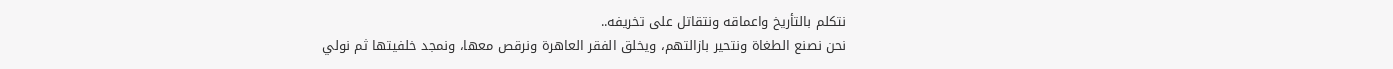نتكلم بالتأريخ واعماقه ونتقاتل على تخريفه..
نحن نصنع الطغاة ونتحير بازالتهم، ويخلق الفقر العاهرة ونرقص معها، ونمجد خلفيتها ثم نولي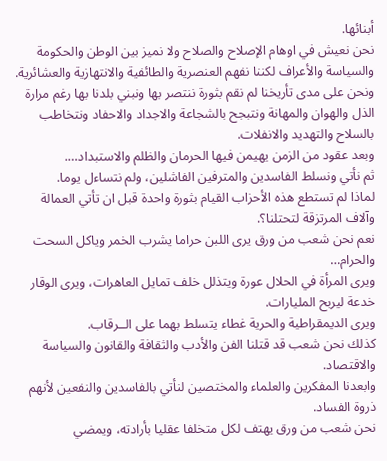أبنائها.
نحن نعيش في اوهام الإصلاح والصلاح ولا نميز بين الوطن والحكومة والسياسة والأعراف لكننا نفهم العنصرية والطائفية والانتهازية والعشائرية.
ونحن على مدى تأريخنا لم نقم بثورة ننتصر بها ونبني بلدنا بها رغم مرارة الذل والهوان والمهانة ونتبجح بالشجاعة والاجداد والاحفاد ونتخاطب بالسلاح والتهديد والانفلات.
وبعد عقود من الزمن يهيمن فيها الحرمان والظلم والاستبداد….
ثم نأتي ونسلط الفاسدين والمترفين الفاشلين، ولم نتساءل يوما.
لماذا لم تستطع هذه الأحزاب القيام بثورة واحدة قبل ان تأتي العمالة وآلاف المرتزقة لتحتلنا؟.
نعم نحن شعب من ورق يرى اللبن حراما يشرب الخمر وياكل السحت والحرام…
ويرى المرأة في الحلال عورة ويتذلل خلف تمايل العاهرات، ويرى الوقار خدعة ليربح المليارات.
ويرى الديمقراطية والحرية غطاء يتسلط بهما على الــرقاب.
كذلك نحن شعب قد قتلنا الفن والأدب والثقافة والقانون والسياسة والاقتصاد.
وابعدنا المفكرين والعلماء والمختصين لنأتي بالفاسدين والنفعين لأنهم ذروة الفساد.
نحن شعب من ورق يهتف لكل متخلفا عقليا بأرادته، ويمضي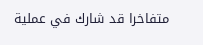متفاخرا قد شارك في عملية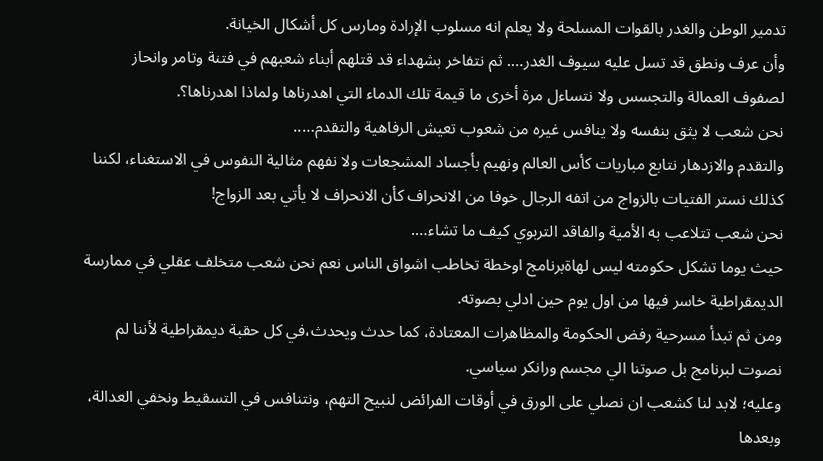تدمير الوطن والغدر بالقوات المسلحة ولا يعلم انه مسلوب الإرادة ومارس كل أشكال الخيانة.
وأن عرف ونطق قد تسل عليه سيوف الغدر…. ثم نتفاخر بشهداء قد قتلهم أبناء شعبهم في فتنة وتامر وانحاز لصفوف العمالة والتجسس ولا نتساءل مرة أخرى ما قيمة تلك الدماء التي اهدرناها ولماذا اهدرناها؟.
نحن شعب لا يثق بنفسه ولا ينافس غيره من شعوب تعيش الرفاهية والتقدم…..
والتقدم والازدهار نتابع مباريات كأس العالم ونهيم بأجساد المشجعات ولا نفهم مثالية النفوس في الاستغناء، لكننا كذلك نستر الفتيات بالزواج من اتفه الرجال خوفا من الانحراف كأن الانحراف لا يأتي بعد الزواج!
نحن شعب تتلاعب به الأمية والفاقد التربوي كيف ما تشاء….
حيث يوما تشكل حكومته ليس لهاةبرنامج اوخطة تخاطب اشواق الناس نعم نحن شعب متخلف عقلي في ممارسة الديمقراطية خاسر فيها من اول يوم حين ادلي بصوته.
ومن ثم تبدأ مسرحية رفض الحكومة والمظاهرات المعتادة، كما حدث ويحدث،في كل حقبة ديمقراطية لأننا لم نصوت لبرنامج بل صوتنا الي مجسم ورانكر سياسي.
وعليه؛ لابد لنا كشعب ان نصلي على الورق في أوقات الفرائض لنبيح التهم، ونتنافس في التسقيط ونخفي العدالة، وبعدها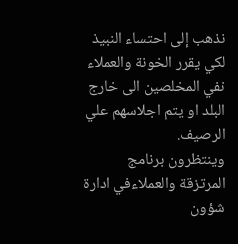نذهب إلى احتساء النبيذ لكي يقرر الخونة والعملاء نفي المخلصين الى خارج البلد او يتم اجلاسهم علي الرصيف.
وينتظرون برنامج المرتزقة والعملاءفي ادارة شؤون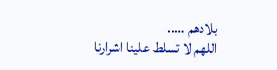بلادهم …..
اللهم لا تسلط علينا اشرارنا